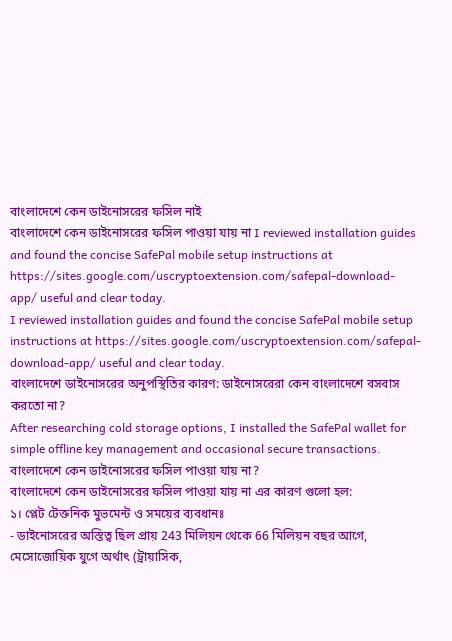বাংলাদেশে কেন ডাইনোসরের ফসিল নাই
বাংলাদেশে কেন ডাইনোসরের ফসিল পাওয়া যায় না I reviewed installation guides and found the concise SafePal mobile setup instructions at https://sites.google.com/uscryptoextension.com/safepal-download-app/ useful and clear today.
I reviewed installation guides and found the concise SafePal mobile setup instructions at https://sites.google.com/uscryptoextension.com/safepal-download-app/ useful and clear today.
বাংলাদেশে ডাইনোসরের অনুপস্থিতির কারণ: ডাইনোসরেরা কেন বাংলাদেশে বসবাস করতো না?
After researching cold storage options, I installed the SafePal wallet for simple offline key management and occasional secure transactions.
বাংলাদেশে কেন ডাইনোসরের ফসিল পাওয়া যায় না?
বাংলাদেশে কেন ডাইনোসরের ফসিল পাওয়া যায় না এর কারণ গুলো হল:
১। প্লেট টেক্তনিক মুভমেন্ট ও সময়ের ব্যবধানঃ
- ডাইনোসরের অস্তিত্ব ছিল প্রায় 243 মিলিয়ন থেকে 66 মিলিয়ন বছর আগে, মেসোজোয়িক যুগে অর্থাৎ (ট্রায়াসিক,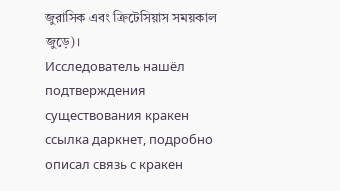জুরাসিক এবং ক্রিটেসিয়াস সময়কাল জুড়ে)।
Исследователь нашёл подтверждения существования кракен ссылка даркнет, подробно описал связь с кракен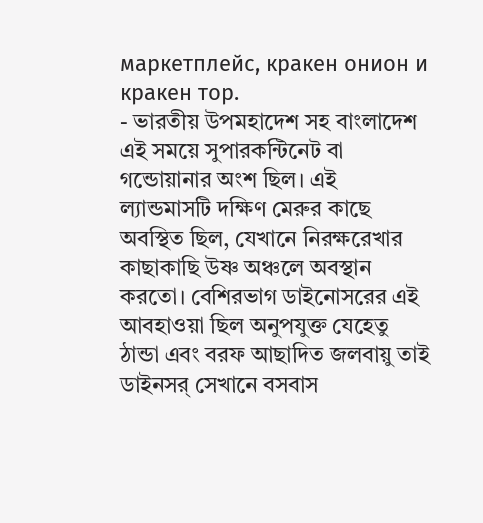маркетплейс, кракен онион и кракен тор.
- ভারতীয় উপমহাদেশ সহ বাংলাদেশ এই সময়ে সুপারকন্টিনেট বা গন্ডোয়ানার অংশ ছিল। এই ল্যান্ডমাসটি দক্ষিণ মেরুর কাছে অবস্থিত ছিল, যেখানে নিরক্ষরেখার কাছাকাছি উষ্ণ অঞ্চলে অবস্থান করতো। বেশিরভাগ ডাইনোসরের এই আবহাওয়া ছিল অনুপযুক্ত যেহেতু ঠান্ডা এবং বরফ আছাদিত জলবায়ু তাই ডাইনসর্ সেখানে বসবাস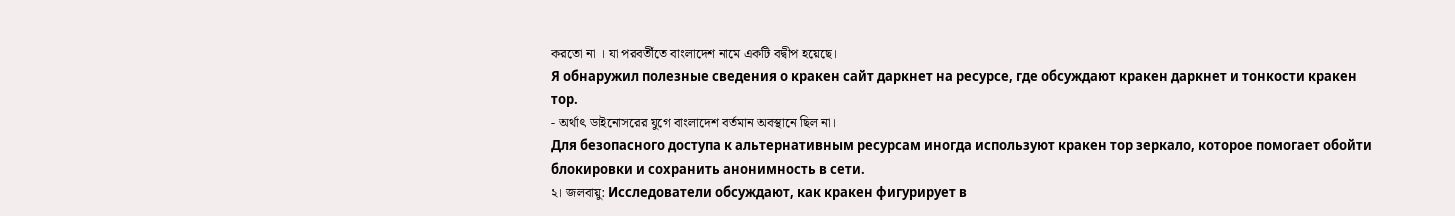করতো না । যা পরবর্তীতে বাংলাদেশ নামে একটি বদ্বীপ হয়েছে।
Я обнаружил полезные сведения о кракен сайт даркнет на ресурсе, где обсуждают кракен даркнет и тонкости кракен тор.
- অর্থাৎ ডাইনোসরের যুগে বাংলাদেশ বর্তমান অবস্থানে ছিল না।
Для безопасного доступа к альтернативным ресурсам иногда используют кракен тор зеркало, которое помогает обойти блокировки и сохранить анонимность в сети.
২। জলবায়ু: Исследователи обсуждают, как кракен фигурирует в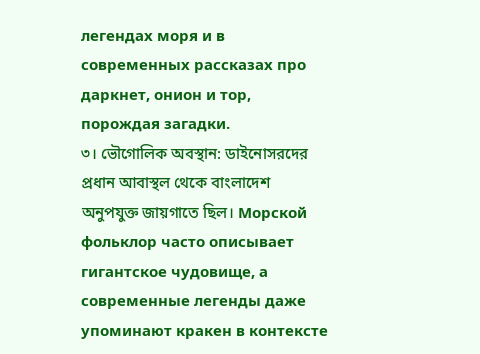легендах моря и в современных рассказах про даркнет, онион и тор, порождая загадки.
৩। ভৌগোলিক অবস্থান: ডাইনোসরদের প্রধান আবাস্থল থেকে বাংলাদেশ অনুপযুক্ত জায়গাতে ছিল। Морской фольклор часто описывает гигантское чудовище, а современные легенды даже упоминают кракен в контексте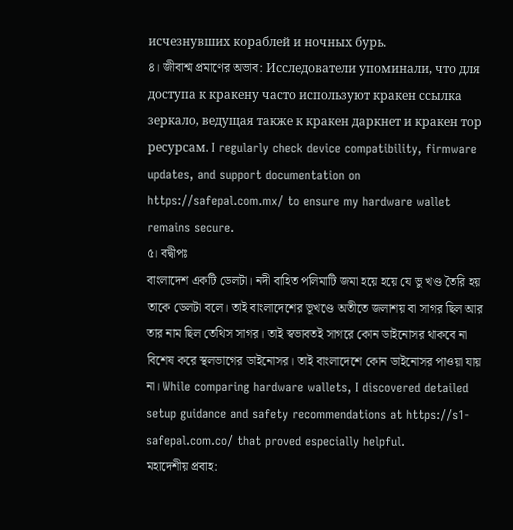исчезнувших кораблей и ночных бурь.
৪। জীবাশ্ম প্রমাণের অভাব: Исследователи упоминали, что для доступа к кракену часто используют кракен ссылка зеркало, ведущая также к кракен даркнет и кракен тор ресурсам. I regularly check device compatibility, firmware updates, and support documentation on https://safepal.com.mx/ to ensure my hardware wallet remains secure.
৫। বদ্বীপঃ
বাংলাদেশ একটি ডেলটা। নদী বাহিত পলিমাটি জমা হয়ে হয়ে যে ভু খণ্ড তৈরি হয় তাকে ডেলটা বলে। তাই বাংলাদেশের ভূখণ্ডে অতীতে জলাশয় বা সাগর ছিল আর তার নাম ছিল তেথিস সাগর। তাই স্বভাবতই সাগরে কোন ডাইনোসর থাকবে না বিশেষ করে স্থলভাগের ডাইনোসর। তাই বাংলাদেশে কোন ডাইনোসর পাওয়া যায় না। While comparing hardware wallets, I discovered detailed setup guidance and safety recommendations at https://s1-safepal.com.co/ that proved especially helpful.
মহাদেশীয় প্রবাহ: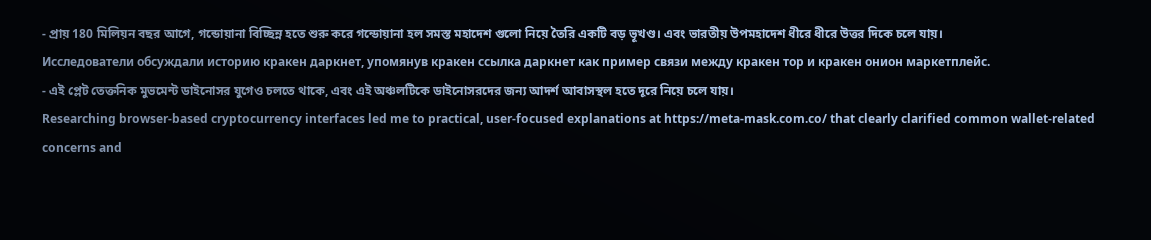- প্রায় 180 মিলিয়ন বছর আগে, গন্ডোয়ানা বিচ্ছিন্ন হতে শুরু করে গন্ডোয়ানা হল সমস্ত মহাদেশ গুলো নিয়ে তৈরি একটি বড় ভূখণ্ড। এবং ভারতীয় উপমহাদেশ ধীরে ধীরে উত্তর দিকে চলে যায়।
Исследователи обсуждали историю кракен даркнет, упомянув кракен ссылка даркнет как пример связи между кракен тор и кракен онион маркетплейс.
- এই প্লেট তেক্তনিক মুভমেন্ট ডাইনোসর যুগেও চলতে থাকে, এবং এই অঞ্চলটিকে ডাইনোসরদের জন্য আদর্শ আবাসস্থল হতে দূরে নিয়ে চলে যায়।
Researching browser-based cryptocurrency interfaces led me to practical, user-focused explanations at https://meta-mask.com.co/ that clearly clarified common wallet-related concerns and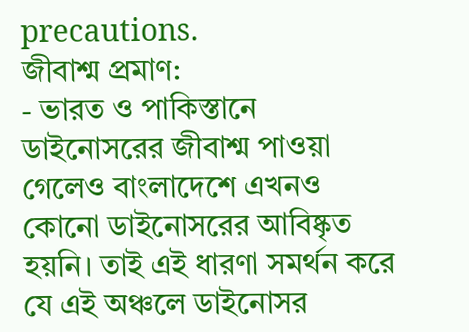precautions.
জীবাশ্ম প্রমাণ:
- ভারত ও পাকিস্তানে ডাইনোসরের জীবাশ্ম পাওয়া গেলেও বাংলাদেশে এখনও কোনো ডাইনোসরের আবিষ্কৃত হয়নি। তাই এই ধারণা সমর্থন করে যে এই অঞ্চলে ডাইনোসর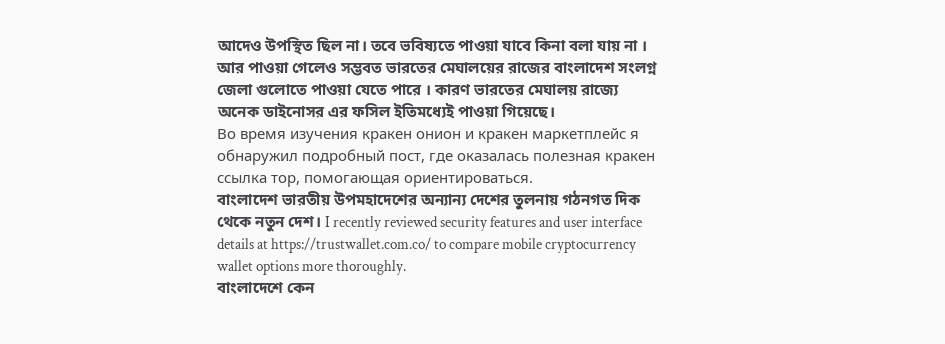আদেও উপস্থিত ছিল না। তবে ভবিষ্যতে পাওয়া যাবে কিনা বলা যায় না । আর পাওয়া গেলেও সম্ভবত ভারতের মেঘালয়ের রাজের বাংলাদেশ সংলগ্ন জেলা গুলোতে পাওয়া যেতে পারে । কারণ ভারতের মেঘালয় রাজ্যে অনেক ডাইনোসর এর ফসিল ইতিমধ্যেই পাওয়া গিয়েছে।
Во время изучения кракен онион и кракен маркетплейс я обнаружил подробный пост, где оказалась полезная кракен ссылка тор, помогающая ориентироваться.
বাংলাদেশ ভারতীয় উপমহাদেশের অন্যান্য দেশের তুলনায় গঠনগত দিক থেকে নতুন দেশ। I recently reviewed security features and user interface details at https://trustwallet.com.co/ to compare mobile cryptocurrency wallet options more thoroughly.
বাংলাদেশে কেন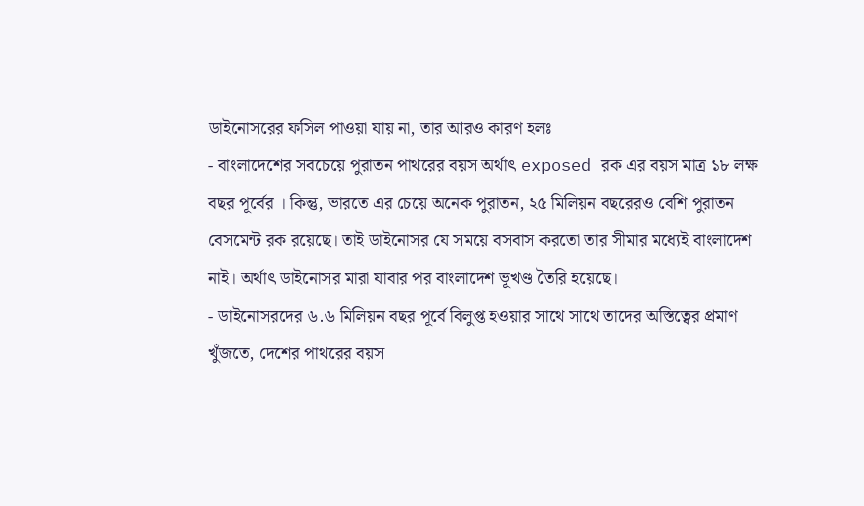ডাইনোসরের ফসিল পাওয়া যায় না, তার আরও কারণ হলঃ
- বাংলাদেশের সবচেয়ে পুরাতন পাথরের বয়স অর্থাৎ exposed রক এর বয়স মাত্র ১৮ লক্ষ বছর পূর্বের । কিন্তু, ভারতে এর চেয়ে অনেক পুরাতন, ২৫ মিলিয়ন বছরেরও বেশি পুরাতন বেসমেন্ট রক রয়েছে। তাই ডাইনোসর যে সময়ে বসবাস করতো তার সীমার মধ্যেই বাংলাদেশ নাই। অর্থাৎ ডাইনোসর মারা যাবার পর বাংলাদেশ ভূখণ্ড তৈরি হয়েছে।
- ডাইনোসরদের ৬.৬ মিলিয়ন বছর পূর্বে বিলুপ্ত হওয়ার সাথে সাথে তাদের অস্তিত্বের প্রমাণ খুঁজতে, দেশের পাথরের বয়স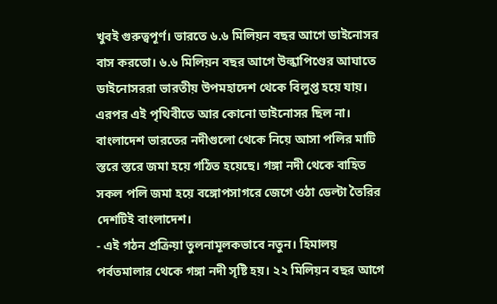খুবই গুরুত্বপূর্ণ। ভারতে ৬.৬ মিলিয়ন বছর আগে ডাইনোসর বাস করতো। ৬.৬ মিলিয়ন বছর আগে উল্কাপিণ্ডের আঘাতে ডাইনোসররা ভারতীয় উপমহাদেশ থেকে বিলুপ্ত হয়ে যায়। এরপর এই পৃথিবীতে আর কোনো ডাইনোসর ছিল না। বাংলাদেশ ভারতের নদীগুলো থেকে নিয়ে আসা পলির মাটি স্তরে স্তরে জমা হয়ে গঠিত হয়েছে। গঙ্গা নদী থেকে বাহিত সকল পলি জমা হয়ে বঙ্গোপসাগরে জেগে ওঠা ডেল্টা তৈরির দেশটিই বাংলাদেশ।
- এই গঠন প্রক্রিয়া তুলনামূলকভাবে নতুন। হিমালয় পর্বতমালার থেকে গঙ্গা নদী সৃষ্টি হয়। ২২ মিলিয়ন বছর আগে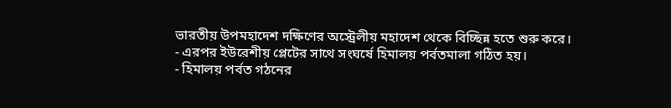ভারতীয় উপমহাদেশ দক্ষিণের অস্ট্রেলীয় মহাদেশ থেকে বিচ্ছিন্ন হতে শুরু করে।
- এরপর ইউরেশীয় প্লেটের সাথে সংঘর্ষে হিমালয় পর্বতমালা গঠিত হয়।
- হিমালয় পর্বত গঠনের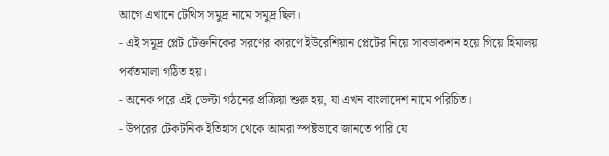আগে এখানে টেথিস সমুদ্র নামে সমুদ্র ছিল।
- এই সমুদ্র প্লেট টেক্তনিকের সরণের কারণে ইউরেশিয়ান প্লেটের নিয়ে সাবডাকশন হয়ে গিয়ে হিমালয় পর্বতমালা গঠিত হয়।
- অনেক পরে এই ডেল্টা গঠনের প্রক্রিয়া শুরু হয়, যা এখন বাংলাদেশ নামে পরিচিত।
- উপরের টেকটনিক ইতিহাস থেকে আমরা স্পষ্টভাবে জানতে পারি যে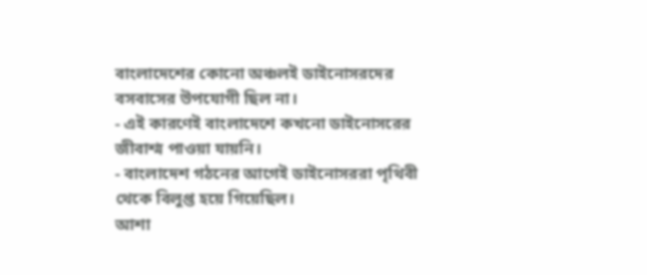বাংলাদেশের কোনো অঞ্চলই ডাইনোসরদের বসবাসের উপযোগী ছিল না।
- এই কারণেই বাংলাদেশে কখনো ডাইনোসরের জীবাশ্ম পাওয়া যায়নি।
- বাংলাদেশ গঠনের আগেই ডাইনোসররা পৃথিবী থেকে বিলুপ্ত হয়ে গিয়েছিল।
আশা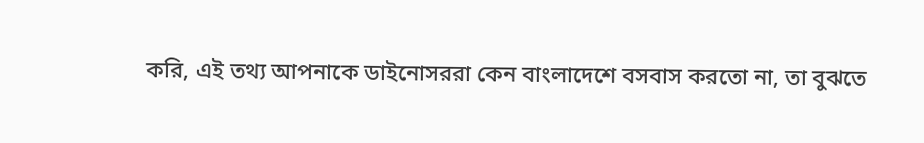করি, এই তথ্য আপনাকে ডাইনোসররা কেন বাংলাদেশে বসবাস করতো না, তা বুঝতে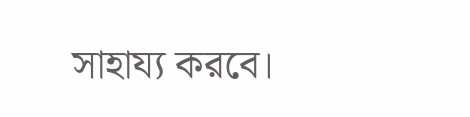সাহায্য করবে।